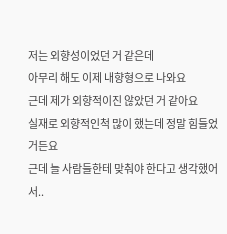저는 외향성이었던 거 같은데
아무리 해도 이제 내향형으로 나와요
근데 제가 외향적이진 않았던 거 같아요
실재로 외향적인척 많이 했는데 정말 힘들었거든요
근데 늘 사람들한테 맞춰야 한다고 생각했어서..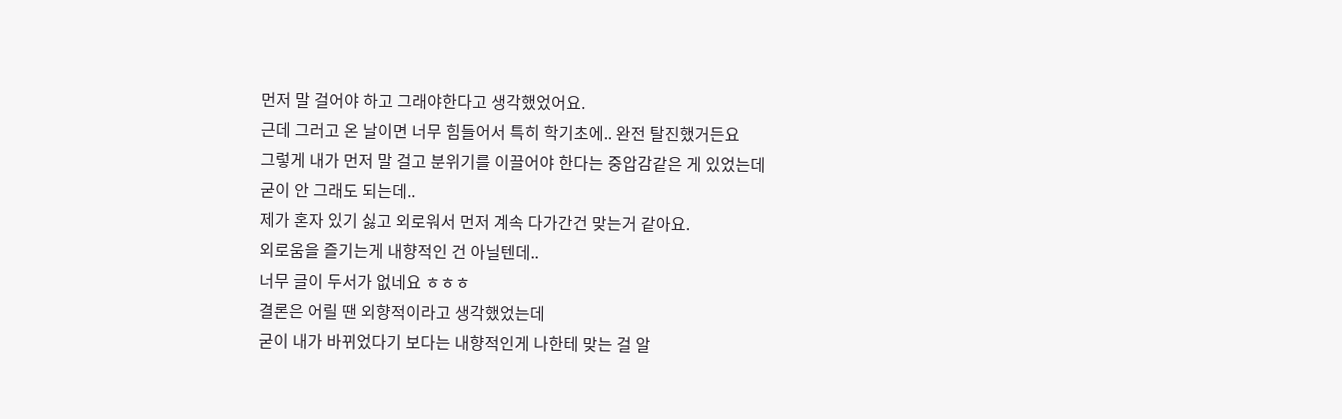먼저 말 걸어야 하고 그래야한다고 생각했었어요.
근데 그러고 온 날이면 너무 힘들어서 특히 학기초에.. 완전 탈진했거든요
그렇게 내가 먼저 말 걸고 분위기를 이끌어야 한다는 중압감같은 게 있었는데
굳이 안 그래도 되는데..
제가 혼자 있기 싫고 외로워서 먼저 계속 다가간건 맞는거 같아요.
외로움을 즐기는게 내향적인 건 아닐텐데..
너무 글이 두서가 없네요 ㅎㅎㅎ
결론은 어릴 땐 외향적이라고 생각했었는데
굳이 내가 바뀌었다기 보다는 내향적인게 나한테 맞는 걸 알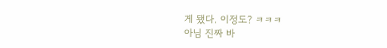게 됐다. 이정도? ㅋㅋㅋ
아님 진짜 바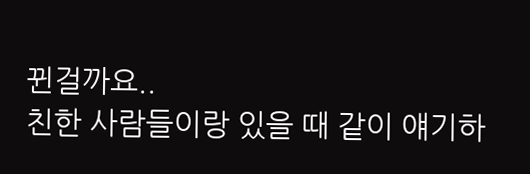뀐걸까요..
친한 사람들이랑 있을 때 같이 얘기하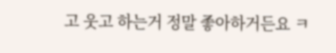고 웃고 하는거 정말 좋아하거든요 ㅋ